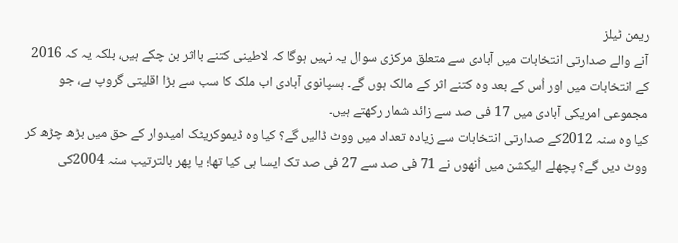ریمن ٹیلز
آنے والے صدارتی انتخابات میں آبادی سے متعلق مرکزی سوال یہ نہیں ہوگا کہ لاطینی کتنے بااثر بن چکے ہیں، بلکہ یہ کہ 2016 کے انتخابات میں اور اُس کے بعد وہ کتنے اثر کے مالک ہوں گے۔ ہسپانوی آبادی اب ملک کا سب سے بڑا اقلیتی گروپ ہے، جو مجموعی امریکی آبادی میں 17 فی صد سے زائد شمار رکھتے ہیں۔
کیا وہ سنہ 2012کے صدارتی انتخابات سے زیادہ تعداد میں ووٹ ڈالیں گے؟ کیا وہ ڈیموکریٹک امیدوار کے حق میں بڑھ چڑھ کر ووٹ دیں گے؟ پچھلے الیکشن میں اُنھوں نے 71 فی صد سے 27 فی صد تک ایسا ہی کیا تھا؛ یا پھر بالترتیب سنہ 2004کی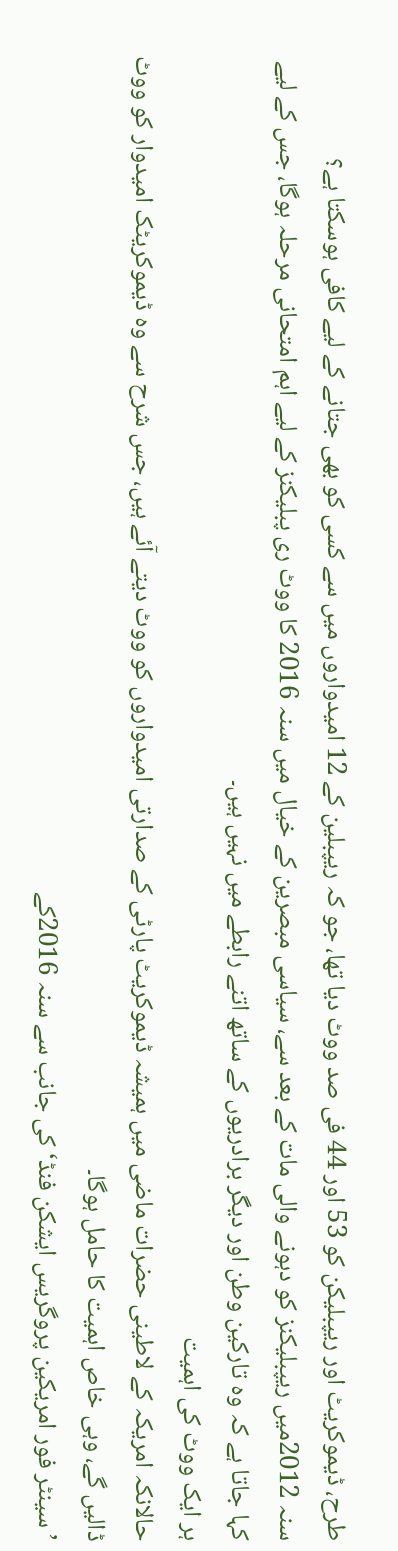طرح، ڈیموکریٹ اور ریپبلیکن کو 53 اور 44 فی صد ووٹ دیا تھا، جو کہ ریپبلین کے 12 امیدواروں میں سے کسی کو بھی جتانے کے لیے کافی ہوسکتا ہے؟
سنہ 2012میں ریپبلیکنز کو دہونے والی مات کے بعد سے، سیاسی مبصرین کے خیال میں سنہ 2016 کا ووٹ ری پبلیکنز کے لیے اہم امتحانی مرحلہ ہوگا، جس کے لیے کہا جاتا ہے کہ وہ تارکین وطن اور دیگر برادریوں کے ساتھ اتنے رابطے میں نہیں ہیں۔
ہر ایک ووٹ کی اہمیت
حالانکہ امریکہ کے لاطینی حضرات ماضی میں ہمیشہ ڈیموکریٹ پارٹی کے صدارتی امیدواروں کو ووٹ دیتے آئے ہیں، جس شرح سے وہ ڈیموکریٹک امیدوار کو ووٹ ڈالیں گے، وہی خاص اہمیت کا حامل ہوگا۔
’سینٹر فور امریکین پروگریس ایشکن فنڈ‘ کی جانب سے سنہ 2016کے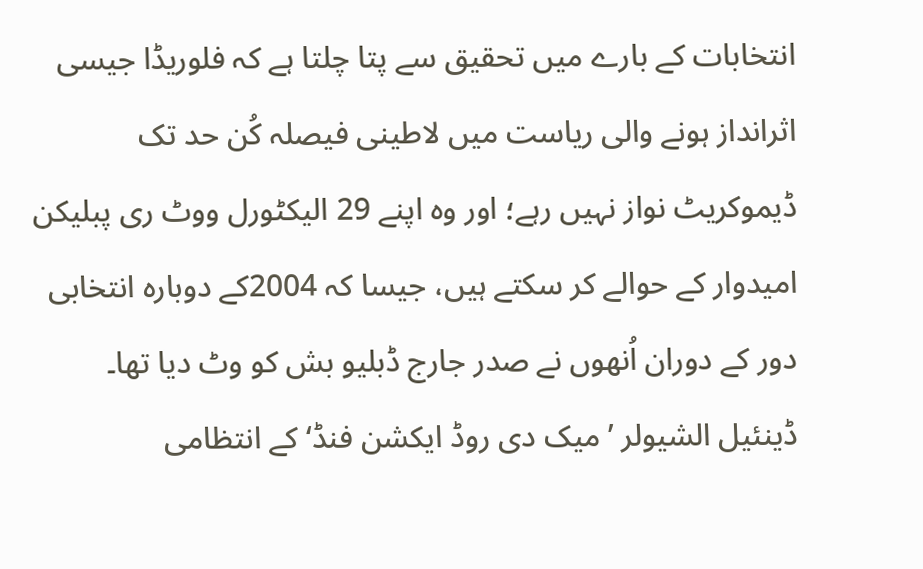انتخابات کے بارے میں تحقیق سے پتا چلتا ہے کہ فلوریڈا جیسی اثرانداز ہونے والی ریاست میں لاطینی فیصلہ کُن حد تک ڈیموکریٹ نواز نہیں رہے؛ اور وہ اپنے 29 الیکٹورل ووٹ ری پبلیکن امیدوار کے حوالے کر سکتے ہیں، جیسا کہ 2004کے دوبارہ انتخابی دور کے دوران اُنھوں نے صدر جارج ڈبلیو بش کو وٹ دیا تھا۔
ڈینئیل الشیولر ’میک دی روڈ ایکشن فنڈ‘ کے انتظامی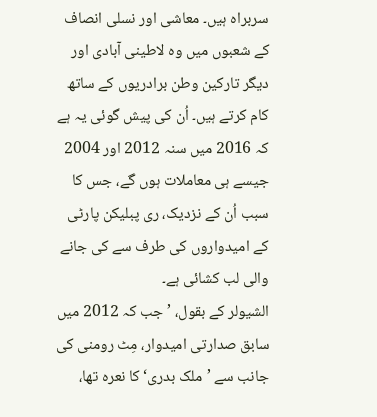سربراہ ہیں۔ معاشی اور نسلی انصاف کے شعبوں میں وہ لاطینی آبادی اور دیگر تارکین وطن برادریوں کے ساتھ کام کرتے ہیں۔ اُن کی پیش گوئی یہ ہے کہ 2016 میں سنہ 2012 اور 2004 جیسے ہی معاملات ہوں گے، جس کا سبب اُن کے نزدیک، ری پبلیکن پارٹی کے امیدواروں کی طرف سے کی جانے والی لب کشائی ہے۔
الشیولر کے بقول، ’جب کہ 2012 میں سابق صدارتی امیدوار، مِٹ رومنی کی جانب سے ’ملک بدری‘ کا نعرہ تھا،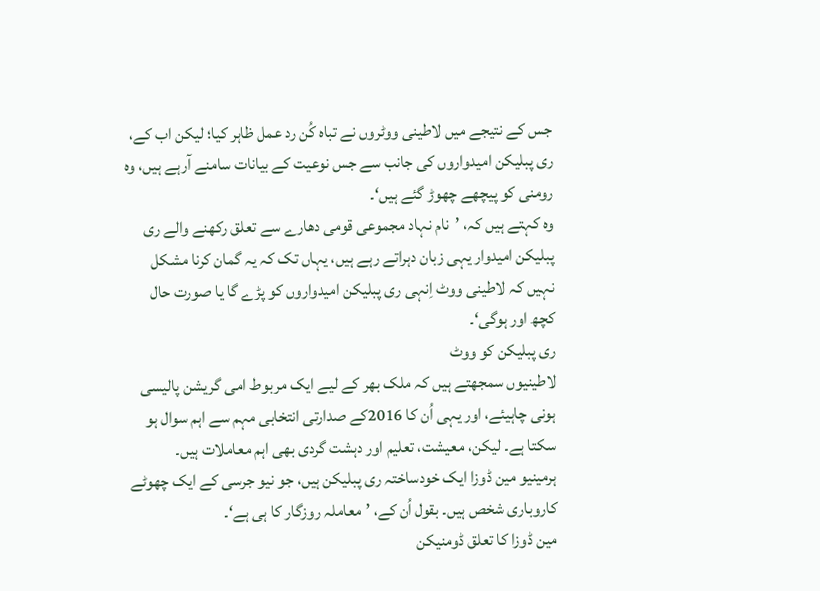جس کے نتیجے میں لاطینی ووٹروں نے تباہ کُن رد عمل ظاہر کیا؛ لیکن اب کے، ری پبلیکن امیدواروں کی جانب سے جس نوعیت کے بیانات سامنے آرہے ہیں، وہ رومنی کو پیچھے چھوڑ گئے ہیں‘۔
وہ کہتے ہیں کہ، ’نام نہاد مجموعی قومی دھارے سے تعلق رکھنے والے ری پبلیکن امیدوار یہی زبان دہراتے رہے ہیں، یہاں تک کہ یہ گمان کرنا مشکل نہیں کہ لاطینی ووٹ اِنہی ری پبلیکن امیدواروں کو پڑے گا یا صورت حال کچھ اور ہوگی‘۔
ری پبلیکن کو ووٹ
لاطینیوں سمجھتے ہیں کہ ملک بھر کے لیے ایک مربوط امی گریشن پالیسی ہونی چاہیئے، اور یہی اُن کا 2016کے صدارتی انتخابی مہم سے اہم سوال ہو سکتا ہے۔ لیکن، معیشت، تعلیم اور دہشت گردی بھی اہم معاملات ہیں۔
ہرمینیو مین ڈوزا ایک خودساختہ ری پبلیکن ہیں، جو نیو جرسی کے ایک چھوٹے کاروباری شخص ہیں۔ بقول اُن کے، ’معاملہ روزگار کا ہی ہے‘۔
مین ڈوزا کا تعلق ڈومنیکن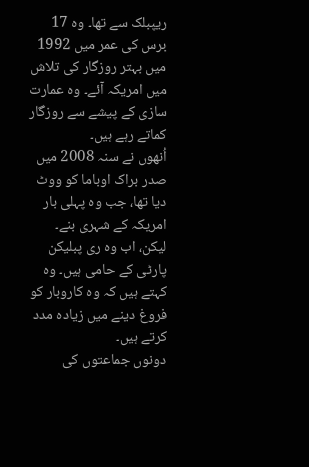ریپبلک سے تھا۔ وہ 17 برس کی عمر میں 1992 میں بہتر روزگار کی تلاش میں امریکہ آئے۔ وہ عمارت سازی کے پیشے سے روزگار کماتے رہے ہیں۔
اُنھوں نے سنہ 2008 میں صدر براک اوباما کو ووٹ دیا تھا، جب وہ پہلی بار امریکہ کے شہری بنے۔ لیکن، اب وہ ری پبلیکن پارٹی کے حامی ہیں۔ وہ کہتے ہیں کہ وہ کاروبار کو فروغ دینے میں زیادہ مدد کرتے ہیں۔
دونوں جماعتوں کی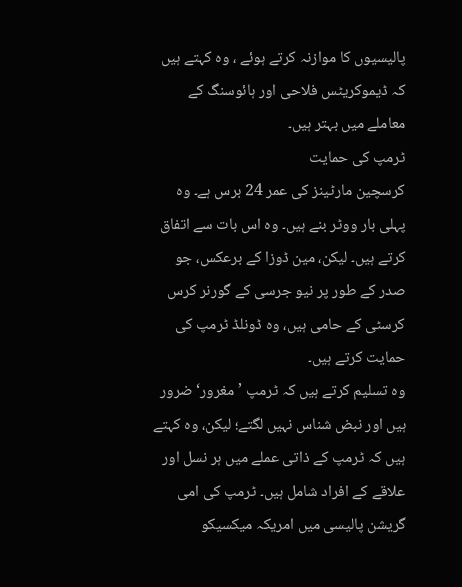پالیسیوں کا موازنہ کرتے ہوئے ، وہ کہتے ہیں کہ ڈیموکریٹس فلاحی اور ہائوسنگ کے معاملے میں بہتر ہیں۔
ٹرمپ کی حمایت
کرسچین مارٹینز کی عمر 24 برس ہے۔ وہ پہلی بار ووٹر بنے ہیں۔ وہ اس بات سے اتفاق کرتے ہیں۔ لیکن، مین ڈوزا کے برعکس، جو صدر کے طور پر نیو جرسی کے گورنر کرس کرسٹی کے حامی ہیں، وہ ڈونلڈ ٹرمپ کی حمایت کرتے ہیں۔
وہ تسلیم کرتے ہیں کہ ٹرمپ ’مغرور‘ ضرور ہیں اور نبض شناس نہیں لگتے؛ لیکن، وہ کہتے ہیں کہ ٹرمپ کے ذاتی عملے میں ہر نسل اور علاقے کے افراد شامل ہیں۔ ٹرمپ کی امی گریشن پالیسی میں امریکہ میکسیکو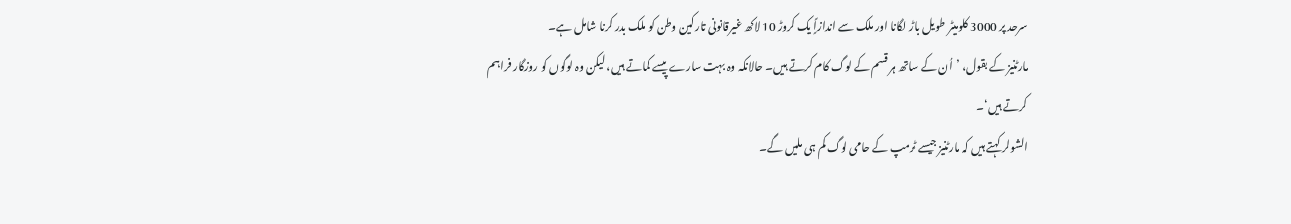سرحد پر 3000 کلومیٹر طویل باڑ لگانا اور ملک سے اندازاًٍ یک کروڑ 10 لاکھ غیرقانونی تارکین وطن کو ملک بدر کرنا شامل ہے۔
مارٹنیز کے بقول، ’اُن کے ساتھ ہر قسم کے لوگ کام کرتے ہیں۔ حالانکہ وہ بہت سارے پیسے کماتے ہیں، لیکن وہ لوگوں کو روزگار فراہم کرتے ہیں‘۔
الشولر کہتے ہیں کہ مارٹنیز جیسے ٹرمپ کے حامی لوگ کم ہی ملیں گے۔